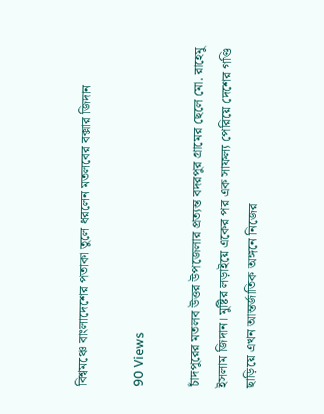বিশ্বমঞ্চে বাংলাদেশের পতাকা তুলে ধরলেন মতলবের বক্সার জিদান

90 Views

চাঁদপুরের মতলব উত্তর উপজেলার প্রত্যন্ত বদরপুর গ্রামের ছেলে মো. রাহেমু ইসলাম জিদান। মুষ্টির লড়াইয়ে একের পর এক সাফল্য পেরিয়ে দেশের গণ্ডি ছাড়িয়ে এখন আন্তর্জাতিক অঙ্গনে নিজের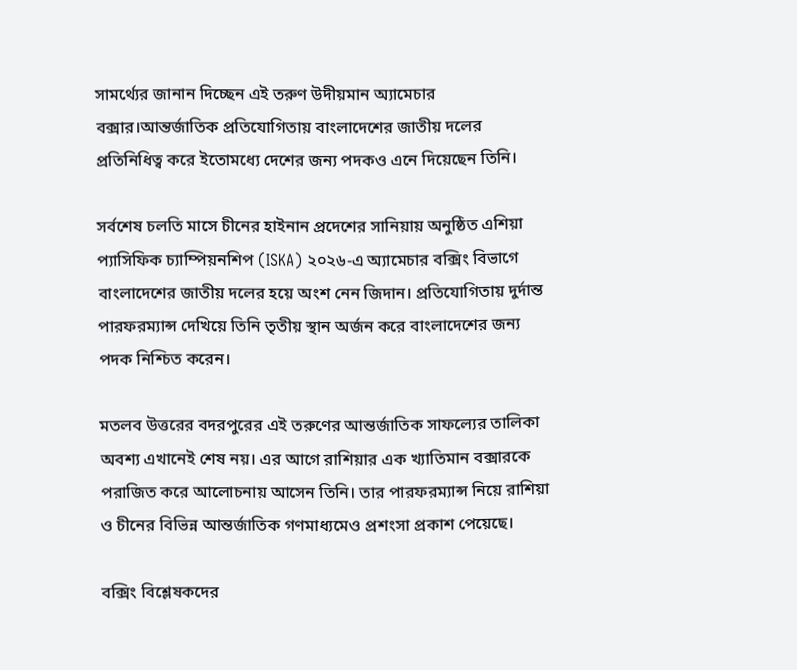সামর্থ্যের জানান দিচ্ছেন এই তরুণ উদীয়মান অ্যামেচার বক্সার।আন্তর্জাতিক প্রতিযোগিতায় বাংলাদেশের জাতীয় দলের প্রতিনিধিত্ব করে ইতোমধ্যে দেশের জন্য পদকও এনে দিয়েছেন তিনি।

সর্বশেষ চলতি মাসে চীনের হাইনান প্রদেশের সানিয়ায় অনুষ্ঠিত এশিয়া প্যাসিফিক চ্যাম্পিয়নশিপ (ISKA) ২০২৬-এ অ্যামেচার বক্সিং বিভাগে বাংলাদেশের জাতীয় দলের হয়ে অংশ নেন জিদান। প্রতিযোগিতায় দুর্দান্ত পারফরম্যান্স দেখিয়ে তিনি তৃতীয় স্থান অর্জন করে বাংলাদেশের জন্য পদক নিশ্চিত করেন।

মতলব উত্তরের বদরপুরের এই তরুণের আন্তর্জাতিক সাফল্যের তালিকা অবশ্য এখানেই শেষ নয়। এর আগে রাশিয়ার এক খ্যাতিমান বক্সারকে পরাজিত করে আলোচনায় আসেন তিনি। তার পারফরম্যান্স নিয়ে রাশিয়া ও চীনের বিভিন্ন আন্তর্জাতিক গণমাধ্যমেও প্রশংসা প্রকাশ পেয়েছে।

বক্সিং বিশ্লেষকদের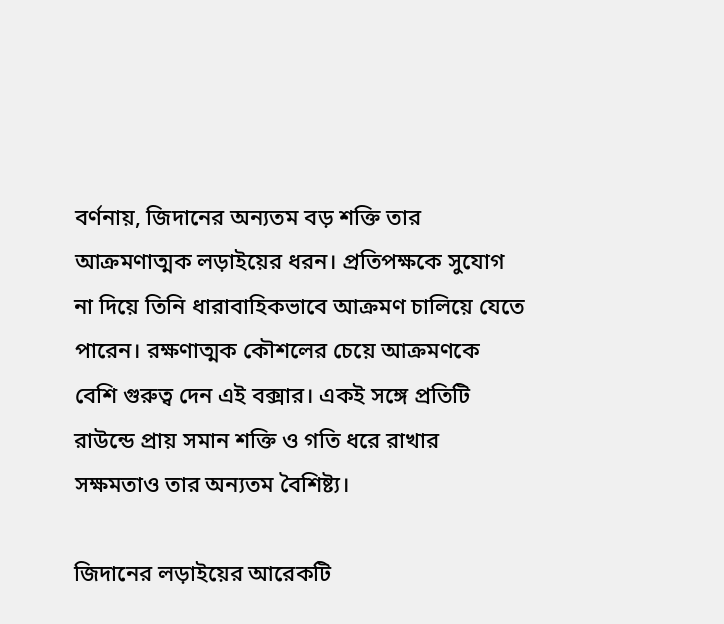বর্ণনায়, জিদানের অন্যতম বড় শক্তি তার আক্রমণাত্মক লড়াইয়ের ধরন। প্রতিপক্ষকে সুযোগ না দিয়ে তিনি ধারাবাহিকভাবে আক্রমণ চালিয়ে যেতে পারেন। রক্ষণাত্মক কৌশলের চেয়ে আক্রমণকে বেশি গুরুত্ব দেন এই বক্সার। একই সঙ্গে প্রতিটি রাউন্ডে প্রায় সমান শক্তি ও গতি ধরে রাখার সক্ষমতাও তার অন্যতম বৈশিষ্ট্য।

জিদানের লড়াইয়ের আরেকটি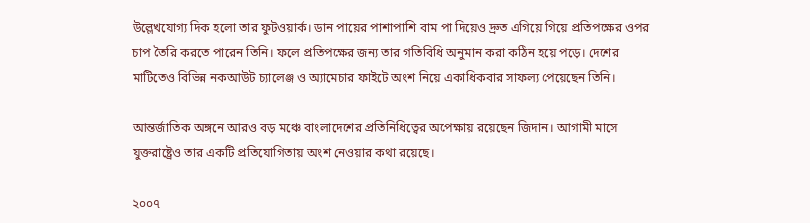উল্লেখযোগ্য দিক হলো তার ফুটওয়ার্ক। ডান পায়ের পাশাপাশি বাম পা দিয়েও দ্রুত এগিয়ে গিয়ে প্রতিপক্ষের ওপর চাপ তৈরি করতে পারেন তিনি। ফলে প্রতিপক্ষের জন্য তার গতিবিধি অনুমান করা কঠিন হয়ে পড়ে। দেশের মাটিতেও বিভিন্ন নকআউট চ্যালেঞ্জ ও অ্যামেচার ফাইটে অংশ নিয়ে একাধিকবার সাফল্য পেয়েছেন তিনি।

আন্তর্জাতিক অঙ্গনে আরও বড় মঞ্চে বাংলাদেশের প্রতিনিধিত্বের অপেক্ষায় রয়েছেন জিদান। আগামী মাসে যুক্তরাষ্ট্রেও তার একটি প্রতিযোগিতায় অংশ নেওয়ার কথা রয়েছে।

২০০৭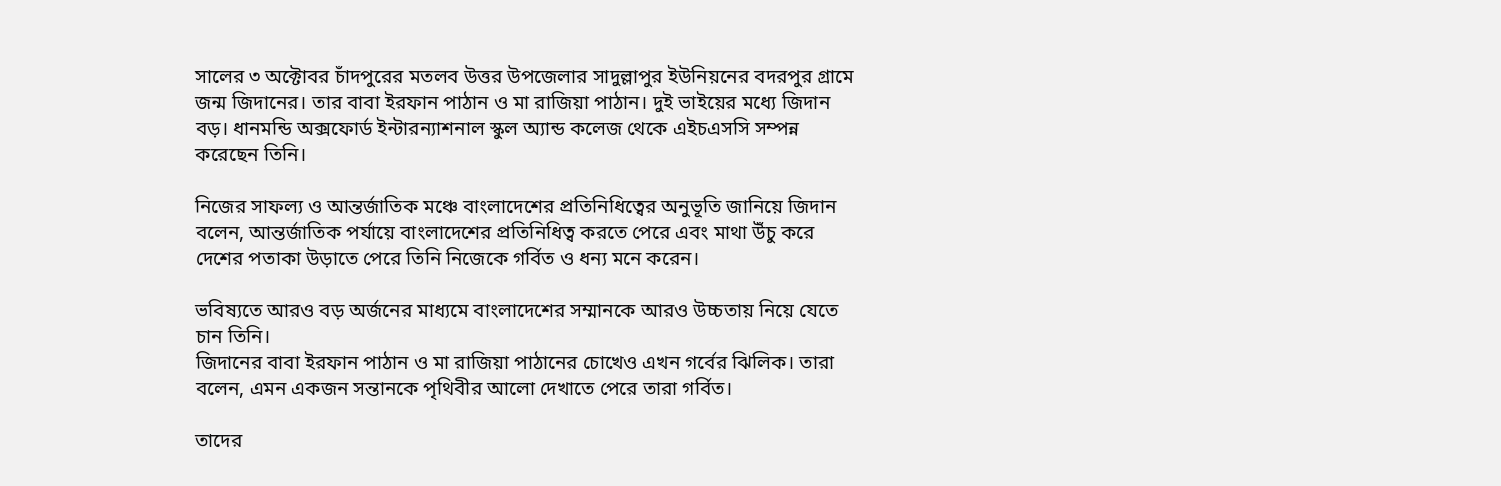সালের ৩ অক্টোবর চাঁদপুরের মতলব উত্তর উপজেলার সাদুল্লাপুর ইউনিয়নের বদরপুর গ্রামে জন্ম জিদানের। তার বাবা ইরফান পাঠান ও মা রাজিয়া পাঠান। দুই ভাইয়ের মধ্যে জিদান বড়। ধানমন্ডি অক্সফোর্ড ইন্টারন্যাশনাল স্কুল অ্যান্ড কলেজ থেকে এইচএসসি সম্পন্ন করেছেন তিনি।

নিজের সাফল্য ও আন্তর্জাতিক মঞ্চে বাংলাদেশের প্রতিনিধিত্বের অনুভূতি জানিয়ে জিদান বলেন, আন্তর্জাতিক পর্যায়ে বাংলাদেশের প্রতিনিধিত্ব করতে পেরে এবং মাথা উঁচু করে দেশের পতাকা উড়াতে পেরে তিনি নিজেকে গর্বিত ও ধন্য মনে করেন।

ভবিষ্যতে আরও বড় অর্জনের মাধ্যমে বাংলাদেশের সম্মানকে আরও উচ্চতায় নিয়ে যেতে চান তিনি।
জিদানের বাবা ইরফান পাঠান ও মা রাজিয়া পাঠানের চোখেও এখন গর্বের ঝিলিক। তারা বলেন, এমন একজন সন্তানকে পৃথিবীর আলো দেখাতে পেরে তারা গর্বিত।

তাদের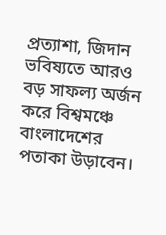প্রত্যাশা, জিদান ভবিষ্যতে আরও বড় সাফল্য অর্জন করে বিশ্বমঞ্চে বাংলাদেশের পতাকা উড়াবেন।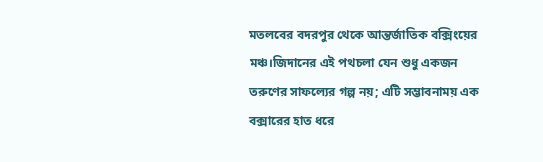মতলবের বদরপুর থেকে আন্তর্জাতিক বক্সিংয়ের মঞ্চ।জিদানের এই পথচলা যেন শুধু একজন তরুণের সাফল্যের গল্প নয়; এটি সম্ভাবনাময় এক বক্সারের হাত ধরে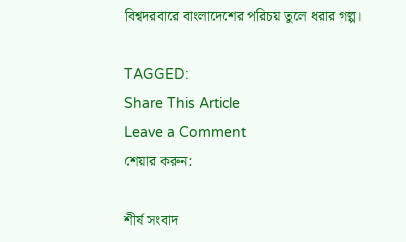বিশ্বদরবারে বাংলাদেশের পরিচয় তুলে ধরার গল্প।

TAGGED:
Share This Article
Leave a Comment
শেয়ার করুন:

শীর্ষ সংবাদ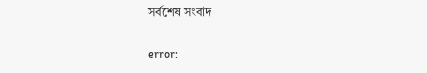সর্বশেষ সংবাদ

error: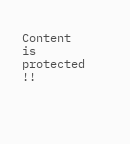Content is protected !!